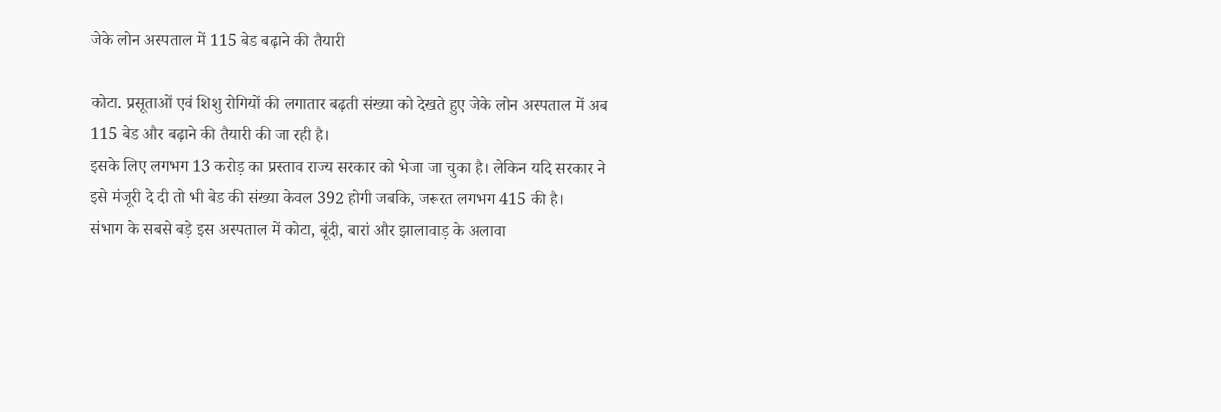जेके लोन अस्पताल में 115 बेड बढ़ाने की तैयारी

कोटा. प्रसूताओं एवं शिशु रोगियों की लगातार बढ़ती संख्या को देखते हुए जेके लोन अस्पताल में अब 115 बेड और बढ़ाने की तैयारी की जा रही है।
इसके लिए लगभग 13 करोड़ का प्रस्ताव राज्य सरकार को भेजा जा चुका है। लेकिन यदि सरकार ने इसे मंजूरी दे दी तो भी बेड की संख्या केवल 392 होगी जबकि, जरूरत लगभग 415 की है।
संभाग के सबसे बड़े इस अस्पताल में कोटा, बूंदी, बारां और झालावाड़ के अलावा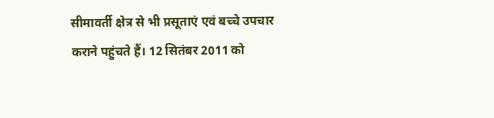सीमावर्ती क्षेत्र से भी प्रसूताएं एवं बच्चे उपचार कराने पहुंचते हैं। 12 सितंबर 2011 को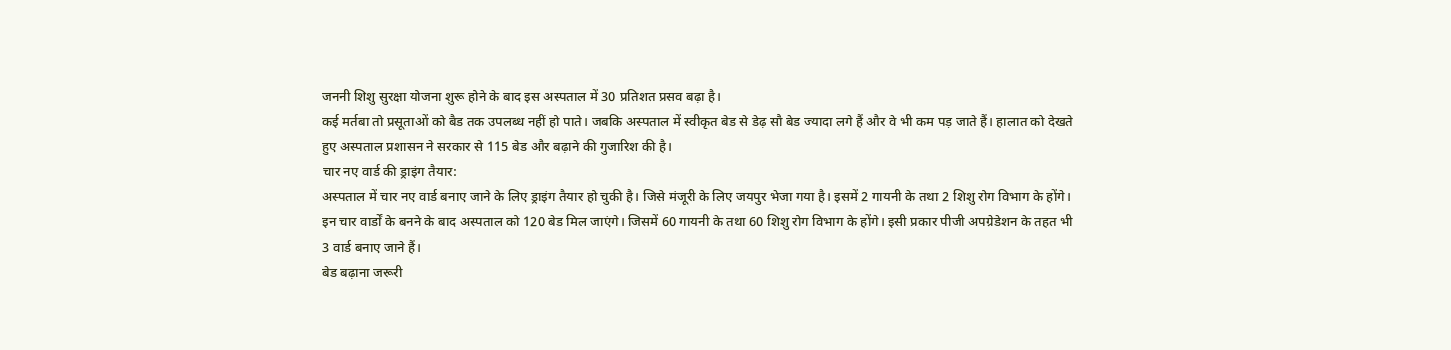जननी शिशु सुरक्षा योजना शुरू होने के बाद इस अस्पताल में 30 प्रतिशत प्रसव बढ़ा है।
कई मर्तबा तो प्रसूताओं को बैड तक उपलब्ध नहीं हो पाते। जबकि अस्पताल में स्वीकृत बेड से डेढ़ सौ बेड ज्यादा लगे हैं और वे भी कम पड़ जाते हैं। हालात को देखते हुए अस्पताल प्रशासन ने सरकार से 115 बेड और बढ़ाने की गुजारिश की है।
चार नए वार्ड की ड्राइंग तैयार:
अस्पताल में चार नए वार्ड बनाए जाने के लिए ड्राइंग तैयार हो चुकी है। जिसे मंजूरी के लिए जयपुर भेजा गया है। इसमें 2 गायनी के तथा 2 शिशु रोग विभाग के होंगे।
इन चार वार्डों के बनने के बाद अस्पताल को 120 बेड मिल जाएंगे। जिसमें 60 गायनी के तथा 60 शिशु रोग विभाग के होंगे। इसी प्रकार पीजी अपग्रेडेशन के तहत भी 3 वार्ड बनाए जाने हैं।
बेड बढ़ाना जरूरी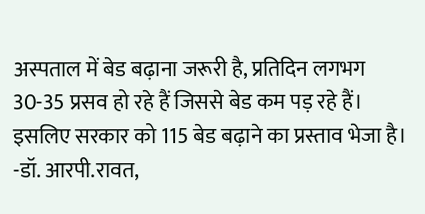अस्पताल में बेड बढ़ाना जरूरी है, प्रतिदिन लगभग 30-35 प्रसव हो रहे हैं जिससे बेड कम पड़ रहे हैं। इसलिए सरकार को 115 बेड बढ़ाने का प्रस्ताव भेजा है।
-डॉ. आरपी.रावत,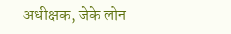अधीक्षक, जेके लोन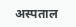अस्पताल